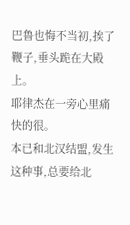巴鲁也悔不当初,挨了鞭子,垂头跪在大殿上。
耶律杰在一旁心里痛快的很。
本已和北汉结盟,发生这种事,总要给北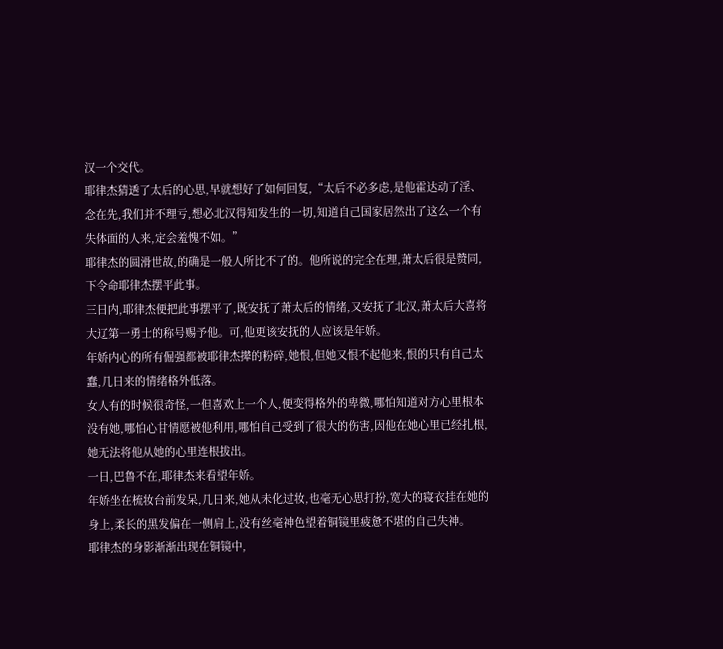汉一个交代。
耶律杰猜透了太后的心思,早就想好了如何回复,“太后不必多虑,是他霍达动了淫、念在先,我们并不理亏,想必北汉得知发生的一切,知道自己国家居然出了这么一个有失体面的人来,定会羞愧不如。”
耶律杰的圆滑世故,的确是一般人所比不了的。他所说的完全在理,萧太后很是赞同,下令命耶律杰摆平此事。
三日内,耶律杰便把此事摆平了,既安抚了萧太后的情绪,又安抚了北汉,萧太后大喜将大辽第一勇士的称号赐予他。可,他更该安抚的人应该是年娇。
年娇内心的所有倔强都被耶律杰撵的粉碎,她恨,但她又恨不起他来,恨的只有自己太蠢,几日来的情绪格外低落。
女人有的时候很奇怪,一但喜欢上一个人,便变得格外的卑微,哪怕知道对方心里根本没有她,哪怕心甘情愿被他利用,哪怕自己受到了很大的伤害,因他在她心里已经扎根,她无法将他从她的心里连根拔出。
一日,巴鲁不在,耶律杰来看望年娇。
年娇坐在梳妆台前发呆,几日来,她从未化过妆,也毫无心思打扮,宽大的寝衣挂在她的身上,柔长的黑发偏在一侧肩上,没有丝毫神色望着铜镜里疲惫不堪的自己失神。
耶律杰的身影渐渐出现在铜镜中,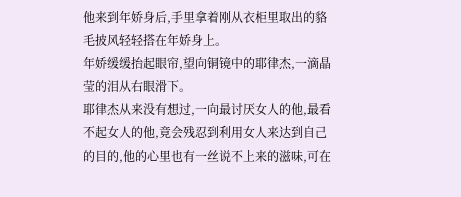他来到年娇身后,手里拿着刚从衣柜里取出的貉毛披风轻轻搭在年娇身上。
年娇缓缓抬起眼帘,望向铜镜中的耶律杰,一滴晶莹的泪从右眼滑下。
耶律杰从来没有想过,一向最讨厌女人的他,最看不起女人的他,竟会残忍到利用女人来达到自己的目的,他的心里也有一丝说不上来的滋味,可在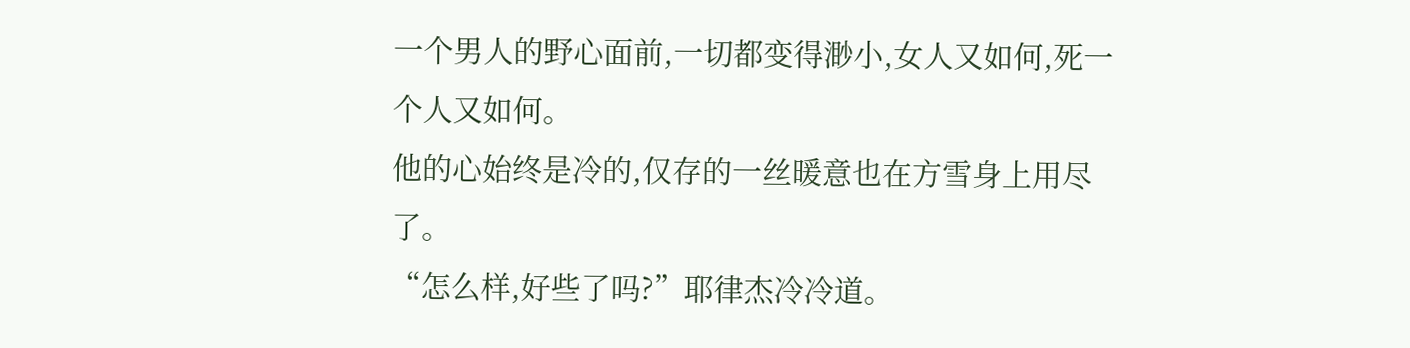一个男人的野心面前,一切都变得渺小,女人又如何,死一个人又如何。
他的心始终是冷的,仅存的一丝暖意也在方雪身上用尽了。
“怎么样,好些了吗?”耶律杰冷冷道。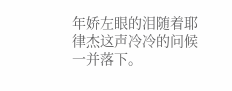年娇左眼的泪随着耶律杰这声冷冷的问候一并落下。